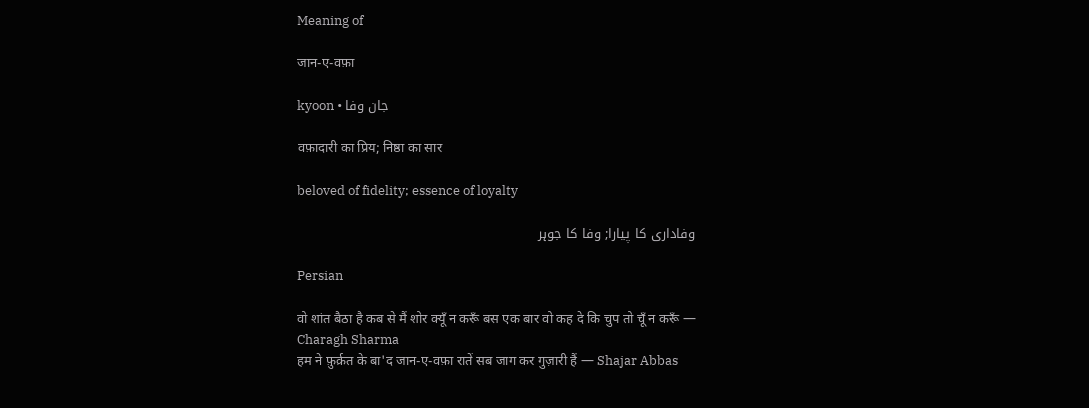Meaning of

जान-ए-वफ़ा

kyoon • جان وفا

वफ़ादारी का प्रिय; निष्ठा का सार

beloved of fidelity; essence of loyalty

وفاداری کا پیارا; وفا کا جوہر

Persian

वो शांत बैठा है कब से मैं शोर क्यूँ न करूँ बस एक बार वो कह दे कि चुप तो चूँ न करूँ — Charagh Sharma
हम ने फ़ुर्क़त के बा'द जान-ए-वफ़ा रातें सब जाग कर गुज़ारी हैं — Shajar Abbas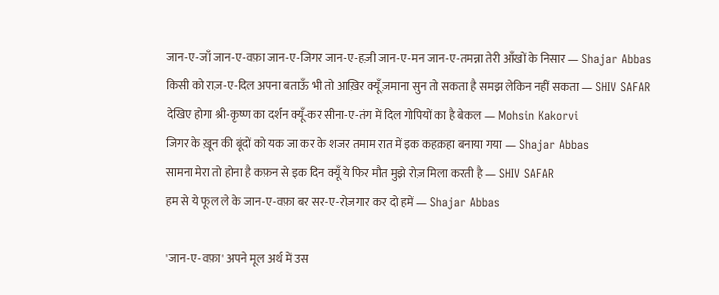जान-ए-जाँ जान-ए-वफ़ा जान-ए-जिगर जान-ए-हज़ी जान-ए-मन जान-ए-तमन्ना तेरी आँखों के निसार — Shajar Abbas
किसी को राज़-ए-दिल अपना बताऊॅं भी तो आख़िर क्यूँ ज़माना सुन तो सकता है समझ लेकिन नहीं सकता — SHIV SAFAR
देखिए होगा श्री-कृष्ण का दर्शन क्यूँ-कर सीना-ए-तंग में दिल गोपियों का है बेकल — Mohsin Kakorvi
जिगर के ख़ून की बूंदों को यक जा कर के शजर तमाम रात में इक कहक़हा बनाया गया — Shajar Abbas
सामना मेरा तो होना है कफ़न से इक दिन क्यूँ ये फिर मौत मुझे रोज़ मिला करती है — SHIV SAFAR
हम से ये फूल ले के जान-ए-वफ़ा बर सर-ए-रोज़गार कर दो हमें — Shajar Abbas

'जान-ए-वफ़ा' अपने मूल अर्थ में उस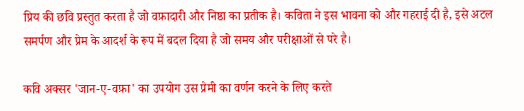प्रिय की छवि प्रस्तुत करता है जो वफ़ादारी और निष्ठा का प्रतीक है। कविता ने इस भावना को और गहराई दी है, इसे अटल समर्पण और प्रेम के आदर्श के रूप में बदल दिया है जो समय और परीक्षाओं से परे है।

कवि अक्सर 'जान-ए-वफ़ा' का उपयोग उस प्रेमी का वर्णन करने के लिए करते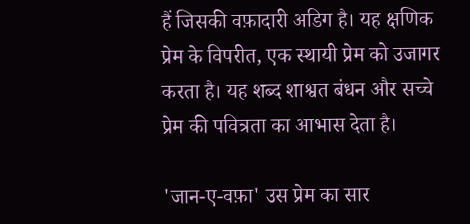हैं जिसकी वफ़ादारी अडिग है। यह क्षणिक प्रेम के विपरीत, एक स्थायी प्रेम को उजागर करता है। यह शब्द शाश्वत बंधन और सच्चे प्रेम की पवित्रता का आभास देता है।

'जान-ए-वफ़ा' उस प्रेम का सार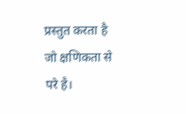प्रस्तुत करता है जो क्षणिकता से परे है।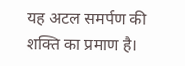यह अटल समर्पण की शक्ति का प्रमाण है।